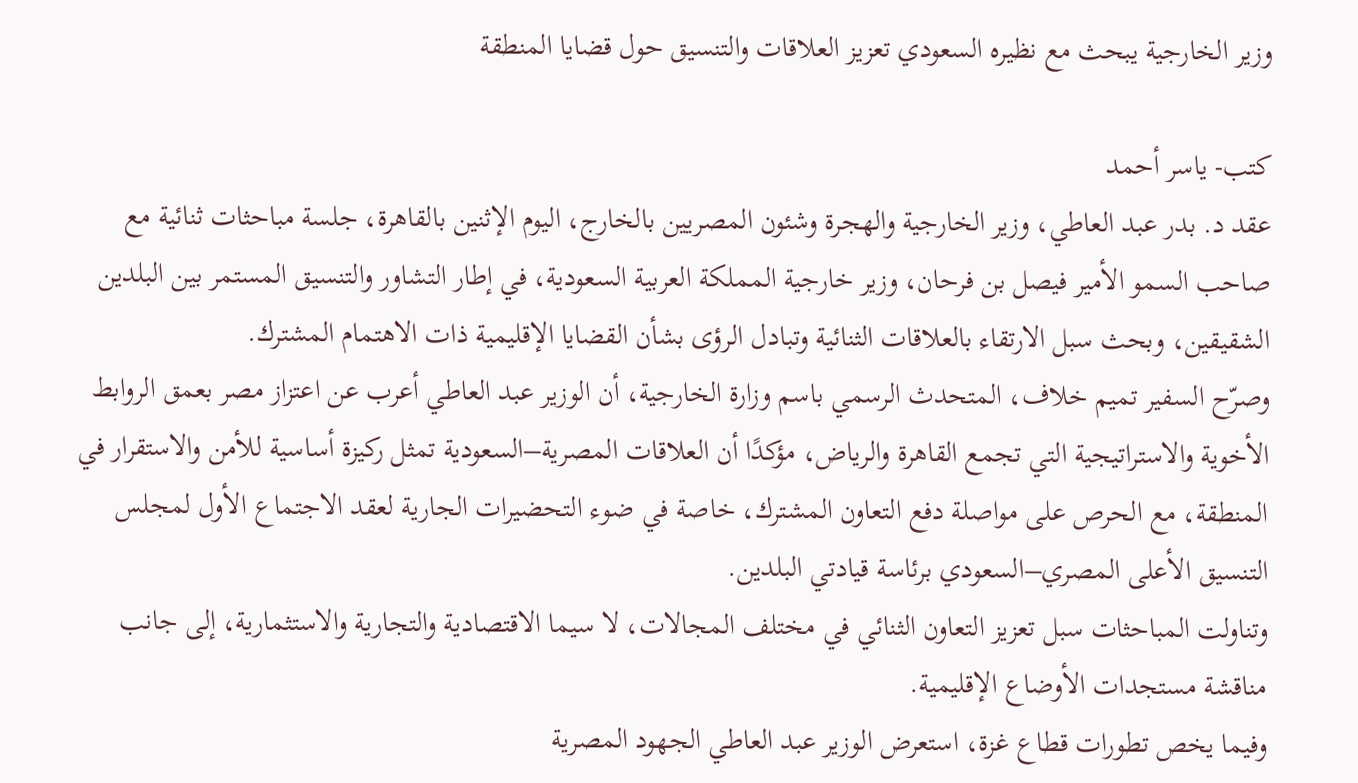وزير الخارجية يبحث مع نظيره السعودي تعزيز العلاقات والتنسيق حول قضايا المنطقة

كتب- ياسر أحمد
عقد د. بدر عبد العاطي، وزير الخارجية والهجرة وشئون المصريين بالخارج، اليوم الإثنين بالقاهرة، جلسة مباحثات ثنائية مع صاحب السمو الأمير فيصل بن فرحان، وزير خارجية المملكة العربية السعودية، في إطار التشاور والتنسيق المستمر بين البلدين الشقيقين، وبحث سبل الارتقاء بالعلاقات الثنائية وتبادل الرؤى بشأن القضايا الإقليمية ذات الاهتمام المشترك.
وصرّح السفير تميم خلاف، المتحدث الرسمي باسم وزارة الخارجية، أن الوزير عبد العاطي أعرب عن اعتزاز مصر بعمق الروابط الأخوية والاستراتيجية التي تجمع القاهرة والرياض، مؤكدًا أن العلاقات المصرية–السعودية تمثل ركيزة أساسية للأمن والاستقرار في المنطقة، مع الحرص على مواصلة دفع التعاون المشترك، خاصة في ضوء التحضيرات الجارية لعقد الاجتماع الأول لمجلس التنسيق الأعلى المصري–السعودي برئاسة قيادتي البلدين.
وتناولت المباحثات سبل تعزيز التعاون الثنائي في مختلف المجالات، لا سيما الاقتصادية والتجارية والاستثمارية، إلى جانب مناقشة مستجدات الأوضاع الإقليمية.
وفيما يخص تطورات قطاع غزة، استعرض الوزير عبد العاطي الجهود المصرية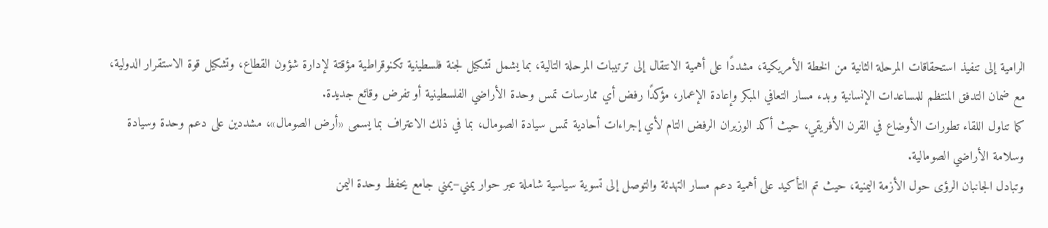الرامية إلى تنفيذ استحقاقات المرحلة الثانية من الخطة الأمريكية، مشددًا على أهمية الانتقال إلى ترتيبات المرحلة التالية، بما يشمل تشكيل لجنة فلسطينية تكنوقراطية مؤقتة لإدارة شؤون القطاع، وتشكيل قوة الاستقرار الدولية، مع ضمان التدفق المنتظم للمساعدات الإنسانية وبدء مسار التعافي المبكر وإعادة الإعمار، مؤكدًا رفض أي ممارسات تمس وحدة الأراضي الفلسطينية أو تفرض وقائع جديدة.
كما تناول اللقاء تطورات الأوضاع في القرن الأفريقي، حيث أكد الوزيران الرفض التام لأي إجراءات أحادية تمس سيادة الصومال، بما في ذلك الاعتراف بما يسمى «أرض الصومال»، مشددين على دعم وحدة وسيادة وسلامة الأراضي الصومالية.
وتبادل الجانبان الرؤى حول الأزمة اليمنية، حيث تم التأكيد على أهمية دعم مسار التهدئة والتوصل إلى تسوية سياسية شاملة عبر حوار يمني–يمني جامع يحفظ وحدة اليمن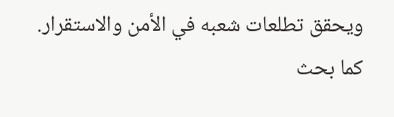ويحقق تطلعات شعبه في الأمن والاستقرار.
كما بحث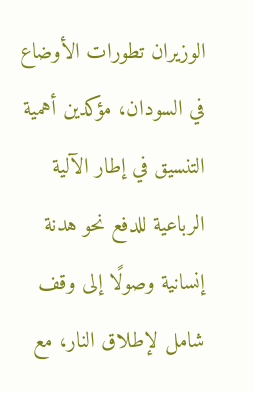الوزيران تطورات الأوضاع في السودان، مؤكدين أهمية التنسيق في إطار الآلية الرباعية للدفع نحو هدنة إنسانية وصولًا إلى وقف شامل لإطلاق النار، مع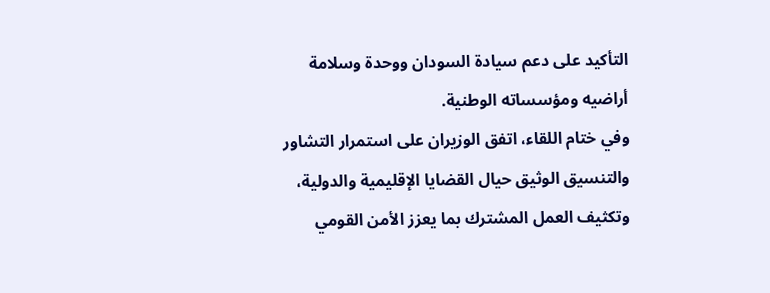التأكيد على دعم سيادة السودان ووحدة وسلامة أراضيه ومؤسساته الوطنية.
وفي ختام اللقاء، اتفق الوزيران على استمرار التشاور والتنسيق الوثيق حيال القضايا الإقليمية والدولية، وتكثيف العمل المشترك بما يعزز الأمن القومي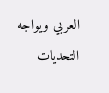العربي ويواجه التحديات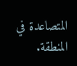المتصاعدة في المنطقة.